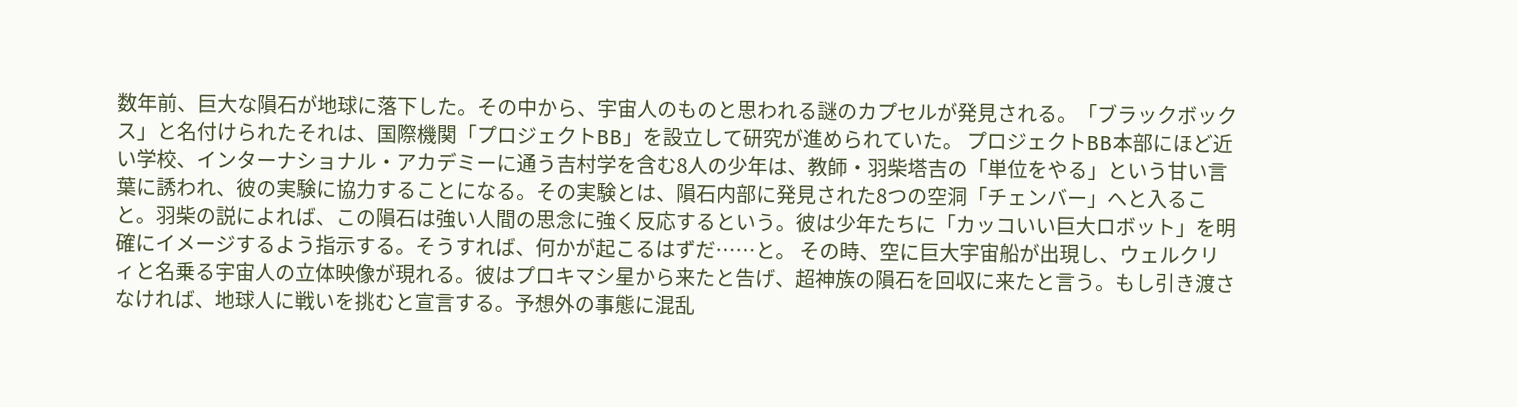数年前、巨大な隕石が地球に落下した。その中から、宇宙人のものと思われる謎のカプセルが発見される。「ブラックボックス」と名付けられたそれは、国際機関「プロジェクトBB」を設立して研究が進められていた。 プロジェクトBB本部にほど近い学校、インターナショナル・アカデミーに通う吉村学を含む8人の少年は、教師・羽柴塔吉の「単位をやる」という甘い言葉に誘われ、彼の実験に協力することになる。その実験とは、隕石内部に発見された8つの空洞「チェンバー」へと入ること。羽柴の説によれば、この隕石は強い人間の思念に強く反応するという。彼は少年たちに「カッコいい巨大ロボット」を明確にイメージするよう指示する。そうすれば、何かが起こるはずだ……と。 その時、空に巨大宇宙船が出現し、ウェルクリィと名乗る宇宙人の立体映像が現れる。彼はプロキマシ星から来たと告げ、超神族の隕石を回収に来たと言う。もし引き渡さなければ、地球人に戦いを挑むと宣言する。予想外の事態に混乱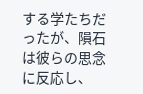する学たちだったが、隕石は彼らの思念に反応し、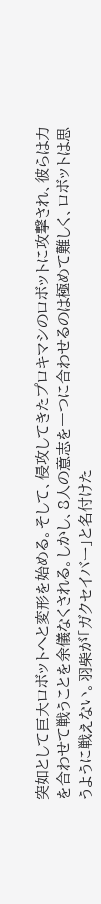突如として巨大ロボットへと変形を始める。そして、侵攻してきたプロキマシのロボットに攻撃され、彼らは力を合わせて戦うことを余儀なくされる。しかし、8人の意志を一つに合わせるのは極めて難しく、ロボットは思うように戦えない。羽柴が「ガクセイバー」と名付けた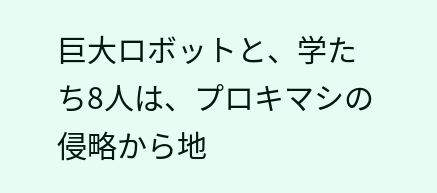巨大ロボットと、学たち8人は、プロキマシの侵略から地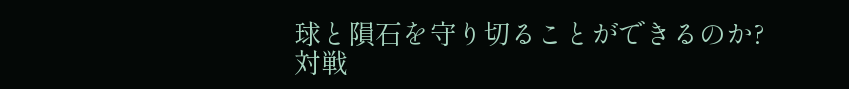球と隕石を守り切ることができるのか?
対戦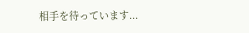相手を待っています...